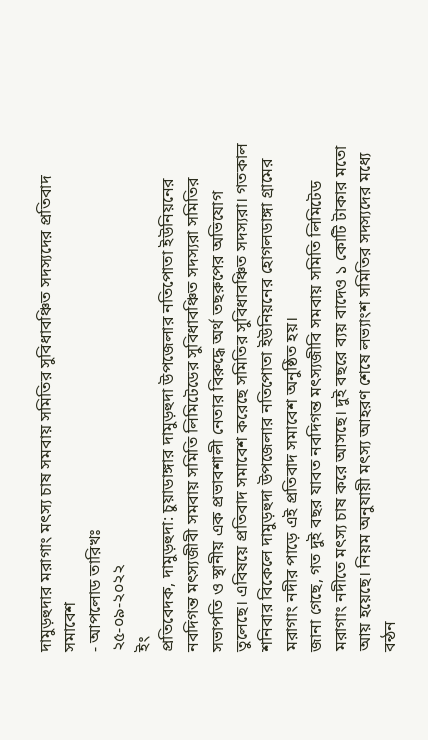দামুড়হুদার মরাগাং মৎস্য চাষ সমবায় সমিতির সুবিধাবঞ্চিত সদস্যদের প্রতিবাদ সমাবেশ
- আপলোড তারিখঃ
২৫-০৯-২০২২
ইং
প্রতিবেদক, দামুড়হুদা: চুয়াডাঙ্গার দামুড়হুদা উপজেলার নতিপোতা ইউনিয়নের নবদিগন্ত মৎস্যজীবী সমবায় সমিতি লিমিটেডের সুবিধাবঞ্চিত সদস্যরা সমিতির সভাপতি ও স্থানীয় এক প্রভাবশালী নেতার বিরুদ্ধে অর্থ তছরুপের অভিযোগ তুলেছে। এবিষয়ে প্রতিবাদ সমাবেশ করেছে সমিতির সুবিধাবঞ্চিত সদস্যরা। গতকাল শনিবার বিকেলে দামুড়হুদা উপজেলার নতিপোতা ইউনিয়নের হোগলডাঙ্গা গ্রামের মরাগাং নদীর পাড়ে এই প্রতিবাদ সমাবেশ অনুষ্ঠিত হয়।
জানা গেছে, গত দুই বছর যাবত নবদিগন্ত মৎস্যজীবি সমবায় সমিতি লিমিটেড মরাগাং নদীতে মৎস্য চাষ করে আসছে। দুই বছরে ব্যয় বাদেও ১ কোটি টাকার মতো আয় হয়েছে। নিয়ম অনুযায়ী মৎস্য আহরণ শেষে লভ্যাংশ সমিতির সদস্যদের মধ্যে বন্ঠন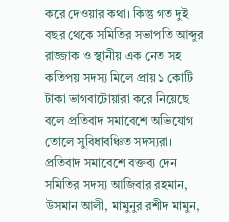করে দেওয়ার কথা। কিন্তু গত দুই বছর থেকে সমিতির সভাপতি আব্দুর রাজ্জাক ও স্থানীয় এক নেত সহ কতিপয় সদস্য মিলে প্রায় ১ কোটি টাকা ভাগবাটোয়ারা করে নিয়েছে বলে প্রতিবাদ সমাবেশে অভিযোগ তোলে সুবিধাবঞ্চিত সদস্যরা। প্রতিবাদ সমাবেশে বক্তব্য দেন সমিতির সদস্য আজিবার রহমান, উসমান আলী, মামুনুর রশীদ মামুন,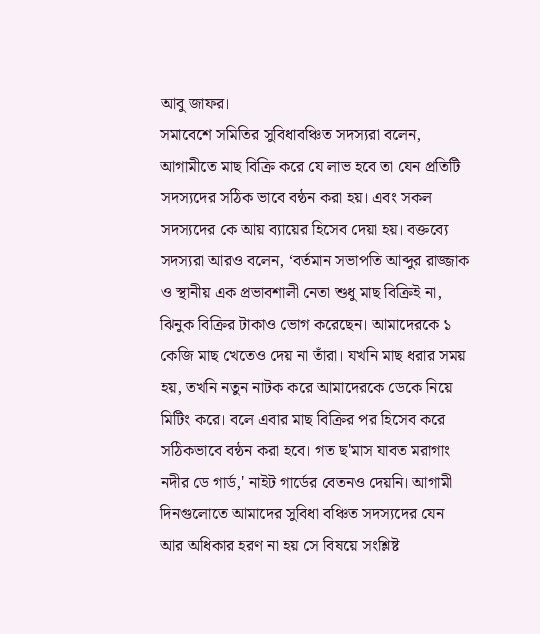আবু জাফর।
সমাবেশে সমিতির সুবিধাবঞ্চিত সদস্যরা বলেন, আগামীতে মাছ বিক্রি করে যে লাভ হবে তা যেন প্রতিটি সদস্যদের সঠিক ভাবে বন্ঠন করা হয়। এবং সকল সদস্যদের কে আয় ব্যায়ের হিসেব দেয়া হয়। বক্তব্যে সদস্যরা আরও বলেন, ‘বর্তমান সভাপতি আব্দুর রাজ্জাক ও স্থানীয় এক প্রভাবশালী নেতা শুধু মাছ বিক্রিই না, ঝিনুক বিক্রির টাকাও ভোগ করেছেন। আমাদেরকে ১ কেজি মাছ খেতেও দেয় না তাঁরা। যখনি মাছ ধরার সময় হয়, তখনি নতুন নাটক করে আমাদেরকে ডেকে নিয়ে মিটিং করে। বলে এবার মাছ বিক্রির পর হিসেব করে সঠিকভাবে বন্ঠন করা হবে। গত ছ'মাস যাবত মরাগাং নদীর ডে গার্ড,' নাইট গার্ডের বেতনও দেয়নি। আগামী দিনগুলোতে আমাদের সুবিধা বঞ্চিত সদস্যদের যেন আর অধিকার হরণ না হয় সে বিষয়ে সংশ্লিষ্ট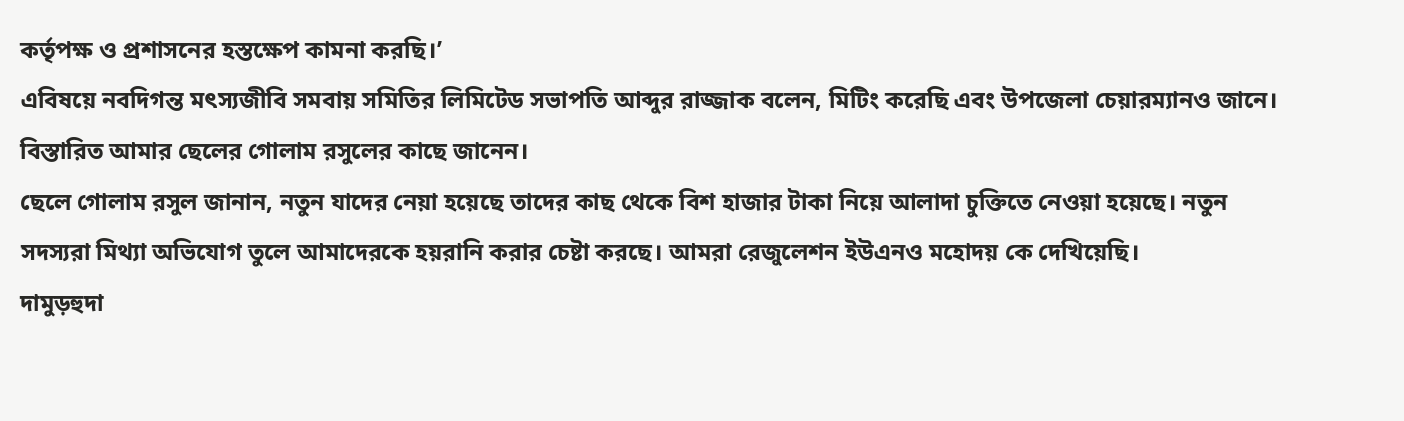কর্তৃপক্ষ ও প্রশাসনের হস্তক্ষেপ কামনা করছি।’
এবিষয়ে নবদিগন্ত মৎস্যজীবি সমবায় সমিতির লিমিটেড সভাপতি আব্দুর রাজ্জাক বলেন, মিটিং করেছি এবং উপজেলা চেয়ারম্যানও জানে। বিস্তারিত আমার ছেলের গোলাম রসুলের কাছে জানেন।
ছেলে গোলাম রসুল জানান, নতুন যাদের নেয়া হয়েছে তাদের কাছ থেকে বিশ হাজার টাকা নিয়ে আলাদা চুক্তিতে নেওয়া হয়েছে। নতুন সদস্যরা মিথ্যা অভিযোগ তুলে আমাদেরকে হয়রানি করার চেষ্টা করছে। আমরা রেজুলেশন ইউএনও মহোদয় কে দেখিয়েছি।
দামুড়হুদা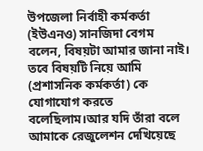উপজেলা নির্বাহী কর্মকর্তা (ইউএনও) সানজিদা বেগম বলেন, বিষয়টা আমার জানা নাই। তবে বিষয়টি নিয়ে আমি (প্রশাসনিক কর্মকর্তা) কে যোগাযোগ করতে বলেছিলাম।আর যদি তাঁরা বলে আমাকে রেজুলেশন দেখিয়েছে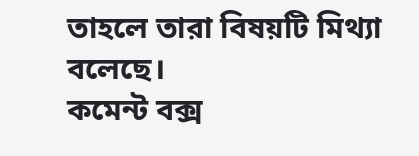তাহলে তারা বিষয়টি মিথ্যা বলেছে।
কমেন্ট বক্স